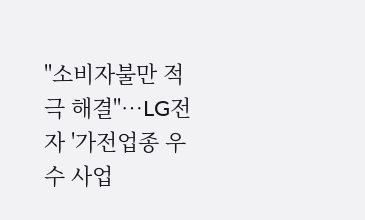"소비자불만 적극 해결"…LG전자 '가전업종 우수 사업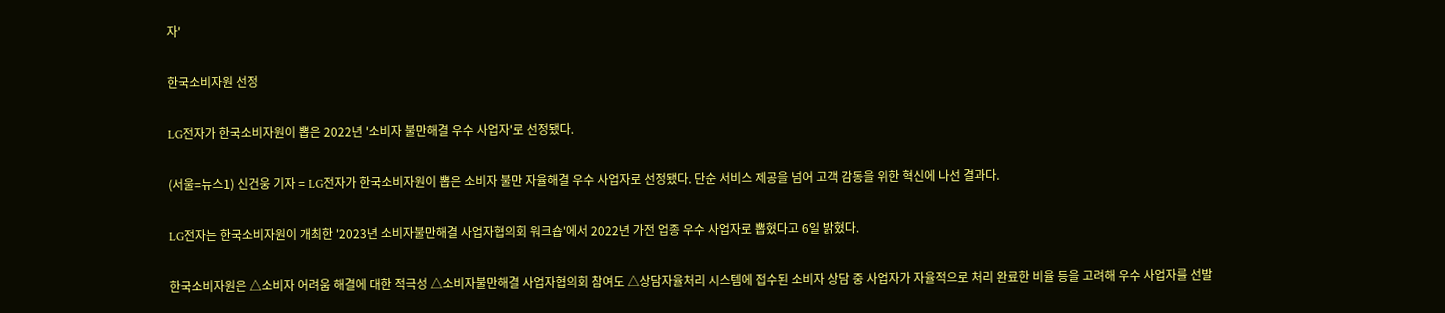자'

한국소비자원 선정

LG전자가 한국소비자원이 뽑은 2022년 '소비자 불만해결 우수 사업자'로 선정됐다.

(서울=뉴스1) 신건웅 기자 = LG전자가 한국소비자원이 뽑은 소비자 불만 자율해결 우수 사업자로 선정됐다. 단순 서비스 제공을 넘어 고객 감동을 위한 혁신에 나선 결과다.

LG전자는 한국소비자원이 개최한 '2023년 소비자불만해결 사업자협의회 워크숍'에서 2022년 가전 업종 우수 사업자로 뽑혔다고 6일 밝혔다.

한국소비자원은 △소비자 어려움 해결에 대한 적극성 △소비자불만해결 사업자협의회 참여도 △상담자율처리 시스템에 접수된 소비자 상담 중 사업자가 자율적으로 처리 완료한 비율 등을 고려해 우수 사업자를 선발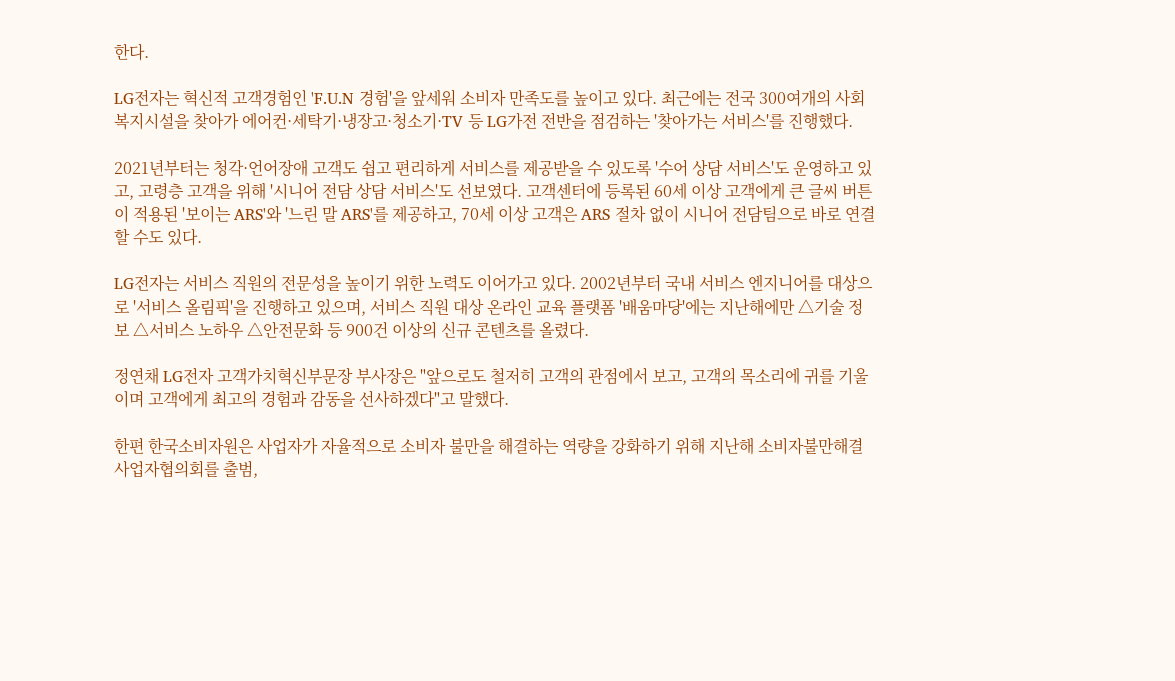한다.

LG전자는 혁신적 고객경험인 'F.U.N 경험'을 앞세워 소비자 만족도를 높이고 있다. 최근에는 전국 300여개의 사회복지시설을 찾아가 에어컨·세탁기·냉장고·청소기·TV 등 LG가전 전반을 점검하는 '찾아가는 서비스'를 진행했다.

2021년부터는 청각·언어장애 고객도 쉽고 편리하게 서비스를 제공받을 수 있도록 '수어 상담 서비스'도 운영하고 있고, 고령층 고객을 위해 '시니어 전담 상담 서비스'도 선보였다. 고객센터에 등록된 60세 이상 고객에게 큰 글씨 버튼이 적용된 '보이는 ARS'와 '느린 말 ARS'를 제공하고, 70세 이상 고객은 ARS 절차 없이 시니어 전담팀으로 바로 연결할 수도 있다.

LG전자는 서비스 직원의 전문성을 높이기 위한 노력도 이어가고 있다. 2002년부터 국내 서비스 엔지니어를 대상으로 '서비스 올림픽'을 진행하고 있으며, 서비스 직원 대상 온라인 교육 플랫폼 '배움마당'에는 지난해에만 △기술 정보 △서비스 노하우 △안전문화 등 900건 이상의 신규 콘텐츠를 올렸다.

정연채 LG전자 고객가치혁신부문장 부사장은 "앞으로도 철저히 고객의 관점에서 보고, 고객의 목소리에 귀를 기울이며 고객에게 최고의 경험과 감동을 선사하겠다"고 말했다.

한편 한국소비자원은 사업자가 자율적으로 소비자 불만을 해결하는 역량을 강화하기 위해 지난해 소비자불만해결 사업자협의회를 출범,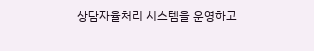상담자율처리 시스템을 운영하고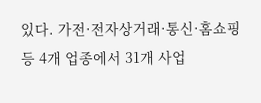있다. 가전·전자상거래·통신·홈쇼핑 등 4개 업종에서 31개 사업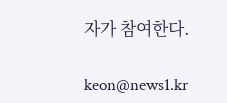자가 참여한다.

keon@news1.kr